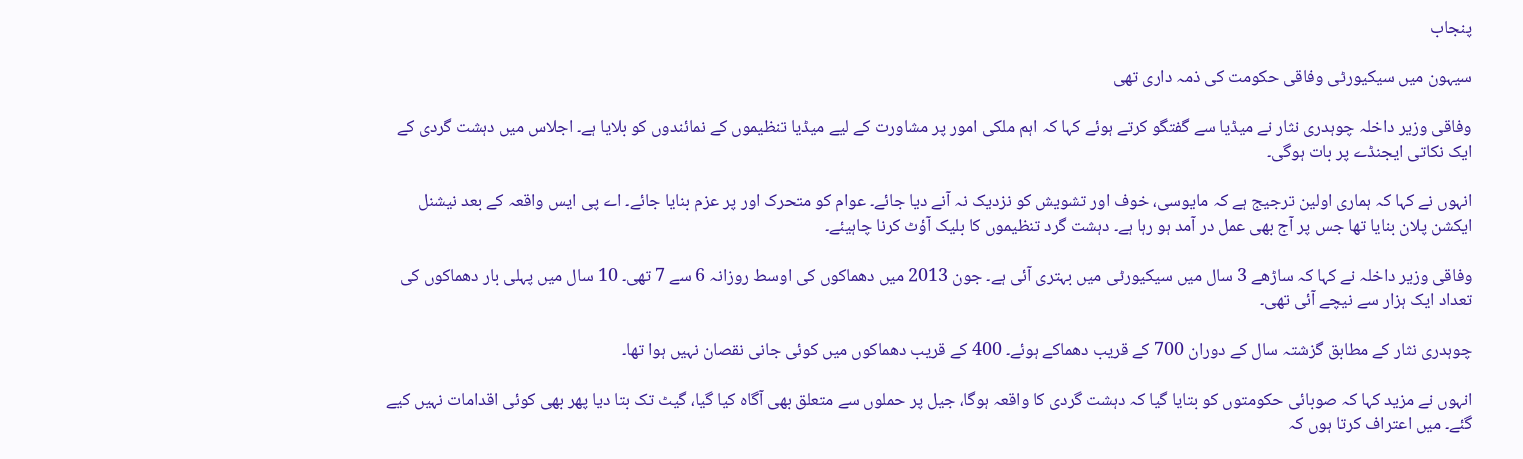پنجاب

سیہون میں سیکیورٹی وفاقی حکومت کی ذمہ داری تھی

وفاقی وزیر داخلہ چوہدری نثار نے میڈیا سے گفتگو کرتے ہوئے کہا کہ اہم ملکی امور پر مشاورت کے لیے میڈیا تنظیموں کے نمائندوں کو بلایا ہے۔ اجلاس میں دہشت گردی کے ایک نکاتی ایجنڈے پر بات ہوگی۔

انہوں نے کہا کہ ہماری اولین ترجیج ہے کہ مایوسی، خوف اور تشویش کو نزدیک نہ آنے دیا جائے۔ عوام کو متحرک اور پر عزم بنایا جائے۔ اے پی ایس واقعہ کے بعد نیشنل ایکشن پلان بنایا تھا جس پر آج بھی عمل در آمد ہو رہا ہے۔ دہشت گرد تنظیموں کا بلیک آؤٹ کرنا چاہیئے۔

وفاقی وزیر داخلہ نے کہا کہ ساڑھے 3 سال میں سیکیورٹی میں بہتری آئی ہے۔ جون 2013 میں دھماکوں کی اوسط روزانہ 6 سے 7 تھی۔ 10 سال میں پہلی بار دھماکوں کی تعداد ایک ہزار سے نیچے آئی تھی۔

چوہدری نثار کے مطابق گزشتہ سال کے دوران 700 کے قریب دھماکے ہوئے۔ 400 کے قریب دھماکوں میں کوئی جانی نقصان نہیں ہوا تھا۔

انہوں نے مزید کہا کہ صوبائی حکومتوں کو بتایا گیا کہ دہشت گردی کا واقعہ ہوگا، جیل پر حملوں سے متعلق بھی آگاہ کیا گیا، گیٹ تک بتا دیا پھر بھی کوئی اقدامات نہیں کیے گئے۔ میں اعتراف کرتا ہوں کہ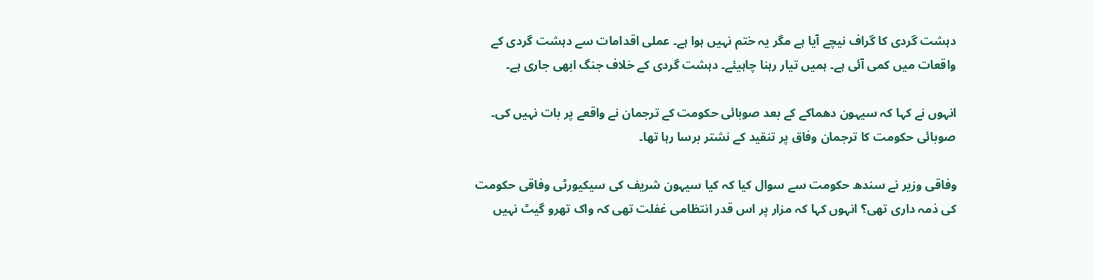دہشت گردی کا گراف نیچے آیا ہے مگر یہ ختم نہیں ہوا ہے۔ عملی اقدامات سے دہشت گردی کے واقعات میں کمی آئی ہے۔ ہمیں تیار رہنا چاہیئے۔ دہشت گردی کے خلاف جنگ ابھی جاری ہے۔

انہوں نے کہا کہ سیہون دھماکے کے بعد صوبائی حکومت کے ترجمان نے واقعے پر بات نہیں کی۔ صوبائی حکومت کا ترجمان وفاق پر تنقید کے نشتر برسا رہا تھا۔

وفاقی وزیر نے سندھ حکومت سے سوال کیا کہ کیا سیہون شریف کی سیکیورٹی وفاقی حکومت کی ذمہ داری تھی؟ انہوں کہا کہ مزار پر اس قدر انتظامی غفلت تھی کہ واک تھرو گیٹ نہیں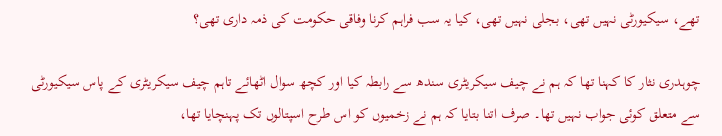تھے، سیکیورٹی نہیں تھی، بجلی نہیں تھی، کیا یہ سب فراہم کرنا وفاقی حکومت کی ذمہ داری تھی؟

چوہدری نثار کا کہنا تھا کہ ہم نے چیف سیکریٹری سندھ سے رابطہ کیا اور کچھ سوال اٹھائے تاہم چیف سیکریٹری کے پاس سیکیورٹی سے متعلق کوئی جواب نہیں تھا۔ صرف اتنا بتایا کہ ہم نے زخمیوں کو اس طرح اسپتالوں تک پہنچایا تھا،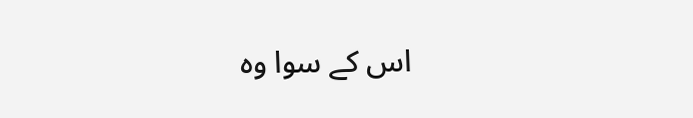اس کے سوا وہ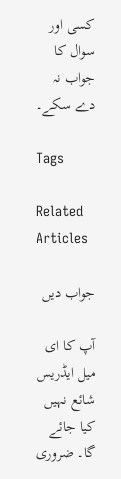کسی اور سوال کا جواب نہ دے سکے۔

Tags

Related Articles

جواب دیں

آپ کا ای میل ایڈریس شائع نہیں کیا جائے گا۔ ضروری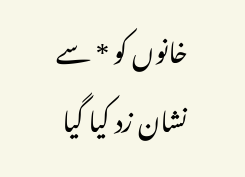خانوں کو * سے نشان زد کیا گیا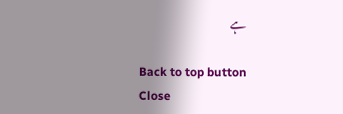ہے

Back to top button
Close